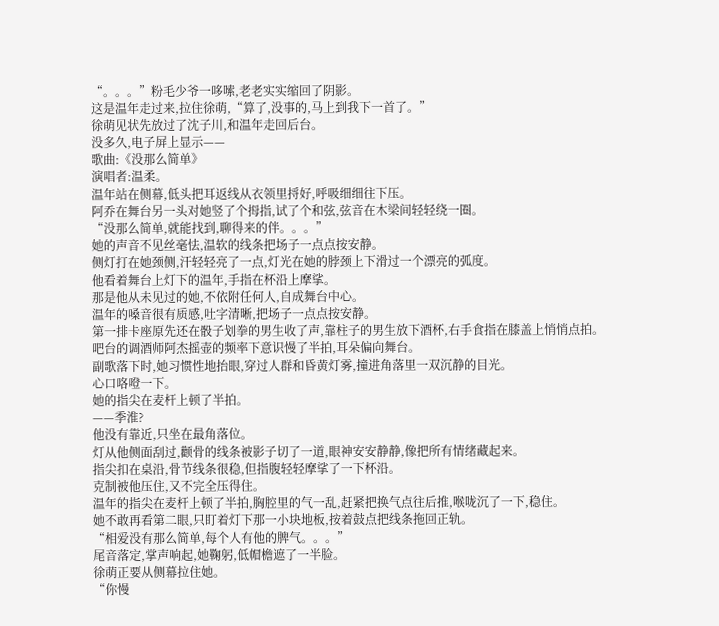“。。。”粉毛少爷一哆嗦,老老实实缩回了阴影。
这是温年走过来,拉住徐萌,“算了,没事的,马上到我下一首了。”
徐萌见状先放过了沈子川,和温年走回后台。
没多久,电子屏上显示——
歌曲:《没那么简单》
演唱者:温柔。
温年站在侧幕,低头把耳返线从衣领里捋好,呼吸细细往下压。
阿乔在舞台另一头对她竖了个拇指,试了个和弦,弦音在木梁间轻轻绕一圈。
“没那么简单,就能找到,聊得来的伴。。。”
她的声音不见丝毫怯,温软的线条把场子一点点按安静。
侧灯打在她颈侧,汗轻轻亮了一点,灯光在她的脖颈上下滑过一个漂亮的弧度。
他看着舞台上灯下的温年,手指在杯沿上摩挲。
那是他从未见过的她,不依附任何人,自成舞台中心。
温年的嗓音很有质感,吐字清晰,把场子一点点按安静。
第一排卡座原先还在骰子划拳的男生收了声,靠柱子的男生放下酒杯,右手食指在膝盖上悄悄点拍。
吧台的调酒师阿杰摇壶的频率下意识慢了半拍,耳朵偏向舞台。
副歌落下时,她习惯性地抬眼,穿过人群和昏黄灯雾,撞进角落里一双沉静的目光。
心口咯噔一下。
她的指尖在麦杆上顿了半拍。
——季淮?
他没有靠近,只坐在最角落位。
灯从他侧面刮过,颧骨的线条被影子切了一道,眼神安安静静,像把所有情绪藏起来。
指尖扣在桌沿,骨节线条很稳,但指腹轻轻摩挲了一下杯沿。
克制被他压住,又不完全压得住。
温年的指尖在麦杆上顿了半拍,胸腔里的气一乱,赶紧把换气点往后推,喉咙沉了一下,稳住。
她不敢再看第二眼,只盯着灯下那一小块地板,按着鼓点把线条拖回正轨。
“相爱没有那么简单,每个人有他的脾气。。。”
尾音落定,掌声响起,她鞠躬,低帽檐遮了一半脸。
徐萌正要从侧幕拉住她。
“你慢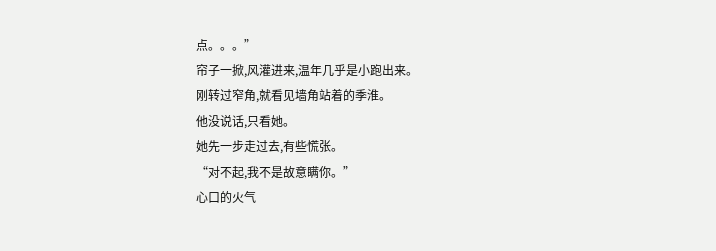点。。。”
帘子一掀,风灌进来,温年几乎是小跑出来。
刚转过窄角,就看见墙角站着的季淮。
他没说话,只看她。
她先一步走过去,有些慌张。
“对不起,我不是故意瞒你。”
心口的火气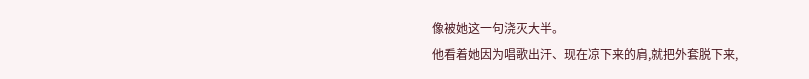像被她这一句浇灭大半。
他看着她因为唱歌出汗、现在凉下来的肩,就把外套脱下来,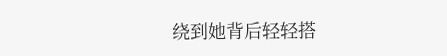绕到她背后轻轻搭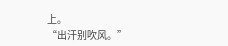上。
“出汗别吹风。”